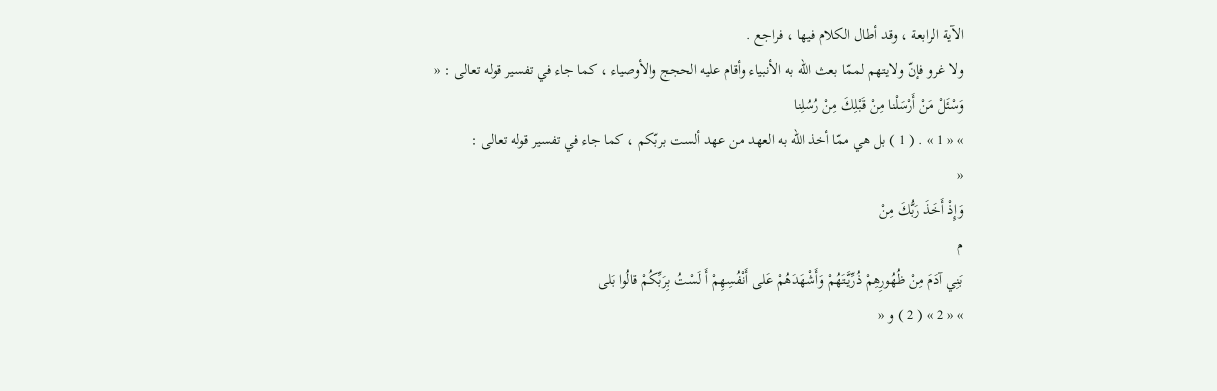الآية الرابعة ، وقد أطال الكلام فيها ، فراجع .
ولا غرو فإنّ ولايتهم لممّا بعث اللّه به الأنبياء وأقام عليه الحجج والأوصياء ، كما جاء في تفسير قوله تعالى : «
وَسْئَلْ مَنْ أَرْسَلْنا مِنْ قَبْلِكَ مِنْ رُسُلِنا
» « 1 » . ( 1 ) بل هي ممّا أخذ اللّه به العهد من عهد ألست بربّكم ، كما جاء في تفسير قوله تعالى :
«
وَإِذْ أَخَذَ رَبُّكَ مِنْ
م
بَنِي آدَمَ مِنْ ظُهُورِهِمْ ذُرِّيَّتَهُمْ وَأَشْهَدَهُمْ عَلى أَنْفُسِهِمْ أَ لَسْتُ بِرَبِّكُمْ قالُوا بَلى
» « 2 » ( 2 ) و «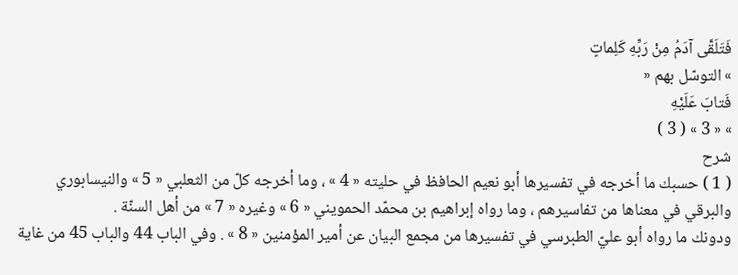فَتَلَقَّى آدَمُ مِنْ رَبِّهِ كَلِماتٍ
» التوسّل بهم «
فَتابَ عَلَيْهِ
» « 3 » ( 3 )
شرح
( 1 ) حسبك ما أخرجه في تفسيرها أبو نعيم الحافظ في حليته « 4 » ، وما أخرجه كلّ من الثعلبي « 5 » والنيسابوري والبرقي في معناها من تفاسيرهم ، وما رواه إبراهيم بن محمّد الحمويني « 6 » وغيره « 7 » من أهل السنّة .
ودونك ما رواه أبو عليّ الطبرسي في تفسيرها من مجمع البيان عن أمير المؤمنين « 8 » . وفي الباب 44 والباب 45 من غاية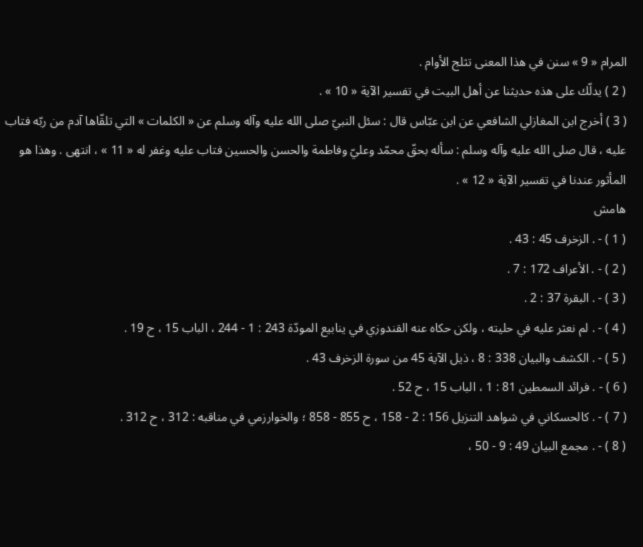المرام « 9 » سنن في هذا المعنى تثلج الأوام .
( 2 ) يدلّك على هذه حديثنا عن أهل البيت في تفسير الآية « 10 » .
( 3 ) أخرج ابن المغازلي الشافعي عن ابن عبّاس قال : سئل النبيّ صلى الله عليه وآله وسلم عن « الكلمات » التي تلقّاها آدم من ربّه فتاب عليه ، قال صلى الله عليه وآله وسلم : سأله بحقّ محمّد وعليّ وفاطمة والحسن والحسين فتاب عليه وغفر له « 11 » ، انتهى . وهذا هو المأثور عندنا في تفسير الآية « 12 » .
هامش
( 1 ) - . الزخرف 45 : 43 .
( 2 ) - . الأعراف 172 : 7 .
( 3 ) - . البقرة 37 : 2 .
( 4 ) - . لم نعثر عليه في حليته ، ولكن حكاه عنه القندوزي في ينابيع المودّة 243 : 1 - 244 ، الباب 15 ، ح 19 .
( 5 ) - . الكشف والبيان 338 : 8 ، ذيل الآية 45 من سورة الزخرف 43 .
( 6 ) - . فرائد السمطين 81 : 1 ، الباب 15 ، ح 52 .
( 7 ) - . كالحسكاني في شواهد التنزيل 156 : 2 - 158 ، ح 855 - 858 ؛ والخوارزمي في مناقبه : 312 ، ح 312 .
( 8 ) - . مجمع البيان 49 : 9 - 50 ،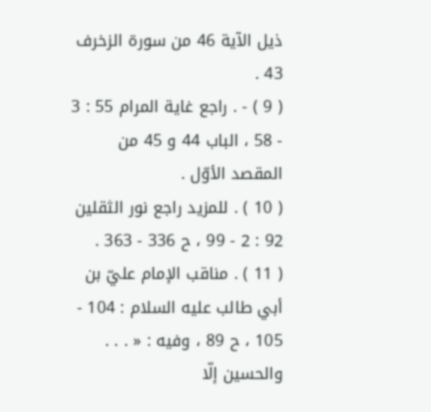ذيل الآية 46 من سورة الزخرف 43 .
( 9 ) - . راجع غاية المرام 55 : 3 - 58 ، الباب 44 و 45 من المقصد الأوّل .
( 10 ) . للمزيد راجع نور الثقلين 92 : 2 - 99 ، ح 336 - 363 .
( 11 ) . مناقب الإمام عليّ بن أبي طالب عليه السلام : 104 - 105 ، ح 89 ، وفيه : « . . . والحسين إلّا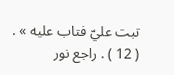تبت عليّ فتاب عليه » .
( 12 ) . راجع نور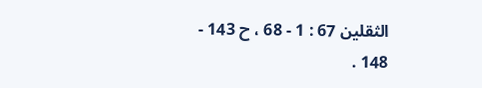الثقلين 67 : 1 - 68 ، ح 143 - 148 .